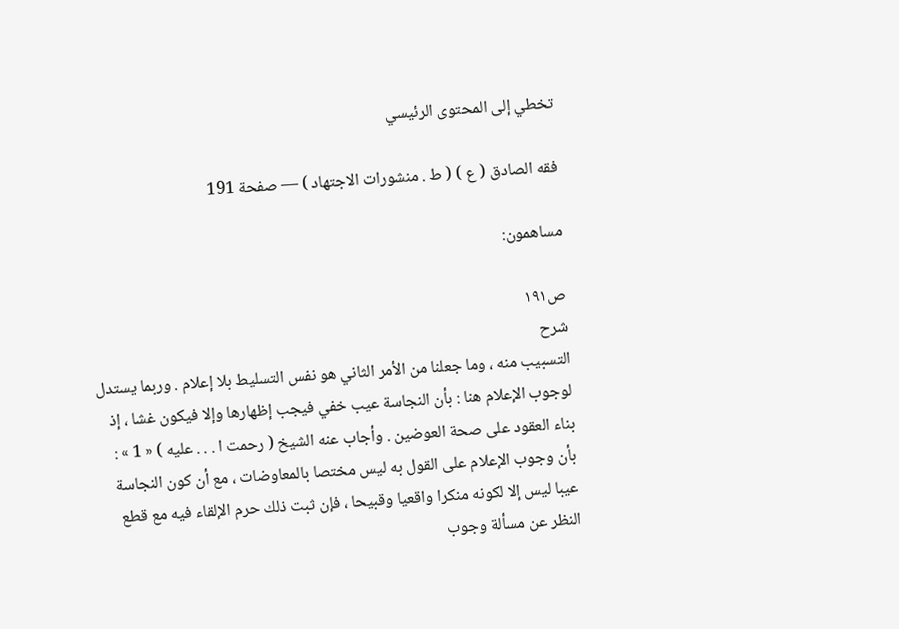تخطي إلى المحتوى الرئيسي

فقه الصادق ( ع ) ( ط . منشورات الاجتهاد ) — صفحة 191

مساهمون:

ص١٩١
شرح
التسبيب منه ، وما جعلنا من الأمر الثاني هو نفس التسليط بلا إعلام . وربما يستدل لوجوب الإعلام هنا : بأن النجاسة عيب خفي فيجب إظهارها وإلا فيكون غشا ، إذ بناء العقود على صحة العوضين . وأجاب عنه الشيخ ( رحمت ا . . . عليه ) « 1 » : بأن وجوب الإعلام على القول به ليس مختصا بالمعاوضات ، مع أن كون النجاسة عيبا ليس إلا لكونه منكرا واقعيا وقبيحا ، فإن ثبت ذلك حرم الإلقاء فيه مع قطع النظر عن مسألة وجوب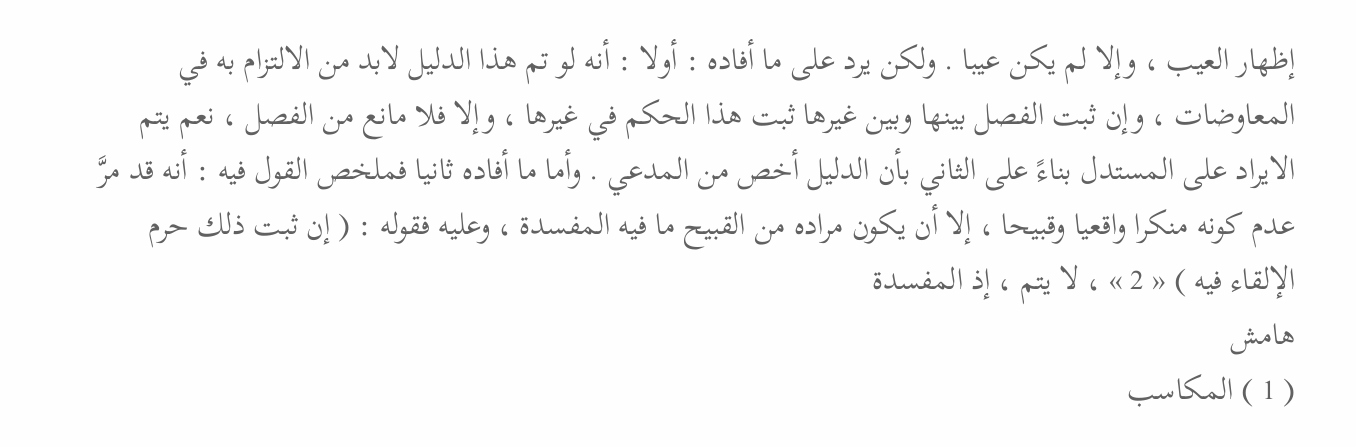إظهار العيب ، وإلا لم يكن عيبا . ولكن يرد على ما أفاده : أولا : أنه لو تم هذا الدليل لابد من الالتزام به في المعاوضات ، وإن ثبت الفصل بينها وبين غيرها ثبت هذا الحكم في غيرها ، وإلا فلا مانع من الفصل ، نعم يتم الايراد على المستدل بناءً على الثاني بأن الدليل أخص من المدعي . وأما ما أفاده ثانيا فملخص القول فيه : أنه قد مرَّ عدم كونه منكرا واقعيا وقبيحا ، إلا أن يكون مراده من القبيح ما فيه المفسدة ، وعليه فقوله : ( إن ثبت ذلك حرم الإلقاء فيه ) « 2 » ، لا يتم ، إذ المفسدة
هامش
( 1 ) المكاسب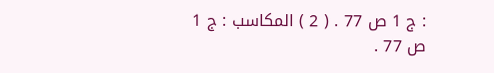: ج 1 ص 77 . ( 2 ) المكاسب : ج 1 ص 77 .